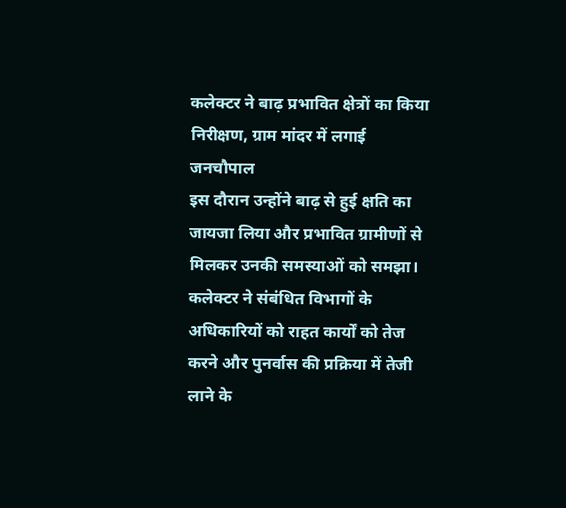कलेक्टर ने बाढ़ प्रभावित क्षेत्रों का किया निरीक्षण, ग्राम मांदर में लगाई जनचौपाल
इस दौरान उन्होंने बाढ़ से हुई क्षति का जायजा लिया और प्रभावित ग्रामीणों से मिलकर उनकी समस्याओं को समझा।
कलेक्टर ने संबंधित विभागों के अधिकारियों को राहत कार्यों को तेज करने और पुनर्वास की प्रक्रिया में तेजी लाने के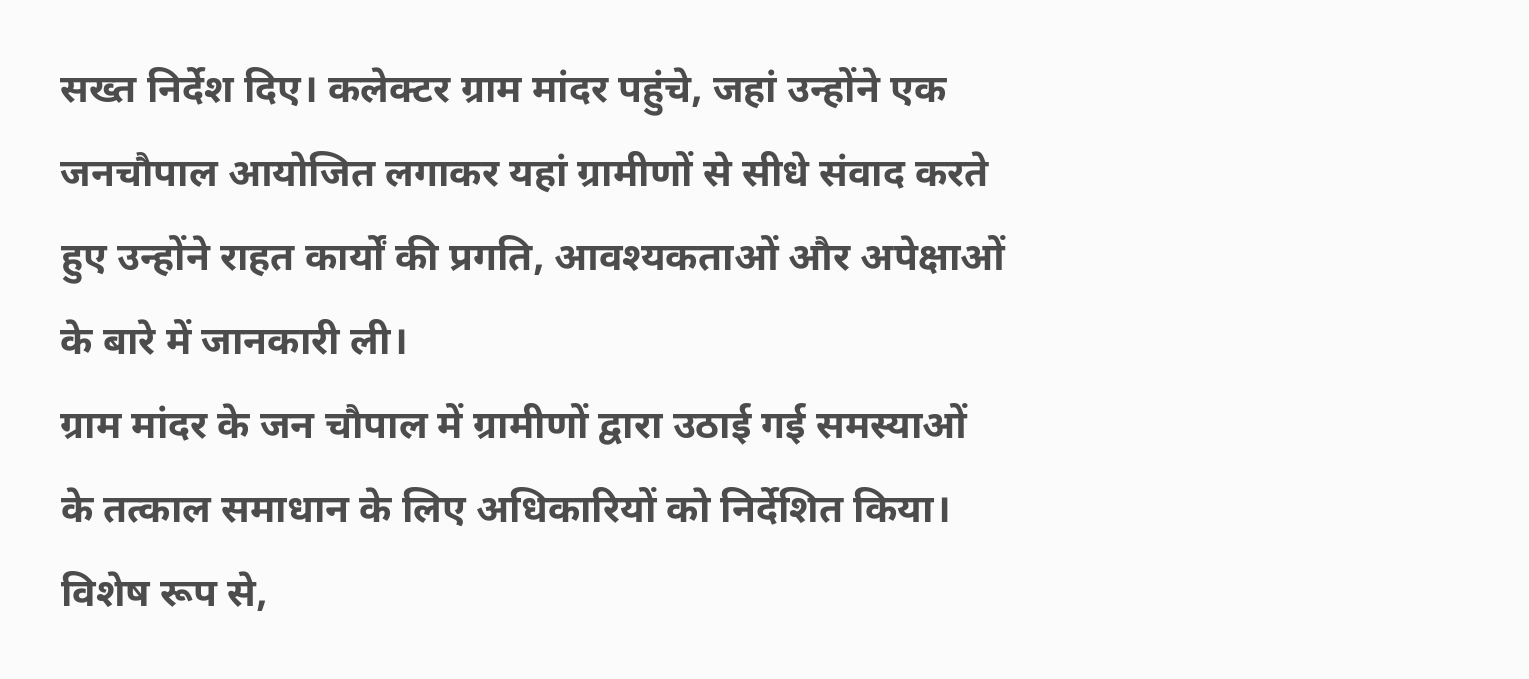सख्त निर्देश दिए। कलेक्टर ग्राम मांदर पहुंचे, जहां उन्होंने एक जनचौपाल आयोजित लगाकर यहां ग्रामीणों से सीधे संवाद करते हुए उन्होंने राहत कार्यों की प्रगति, आवश्यकताओं और अपेक्षाओं के बारे में जानकारी ली।
ग्राम मांदर के जन चौपाल में ग्रामीणों द्वारा उठाई गई समस्याओं के तत्काल समाधान के लिए अधिकारियों को निर्देशित किया। विशेष रूप से,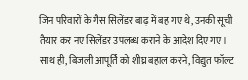जिन परिवारों के गैस सिलेंडर बाढ़ में बह गए थे, उनकी सूची तैयार कर नए सिलेंडर उपलब्ध कराने के आदेश दिए गए। साथ ही, बिजली आपूर्ति को शीघ्र बहाल करने, विद्युत फॉल्ट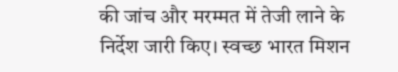की जांच और मरम्मत में तेजी लाने के निर्देश जारी किए। स्वच्छ भारत मिशन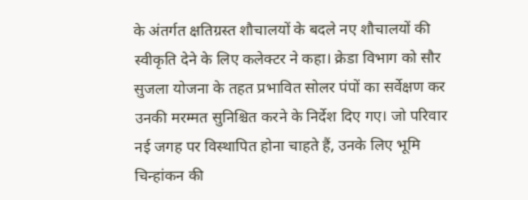के अंतर्गत क्षतिग्रस्त शौचालयों के बदले नए शौचालयों की स्वीकृति देने के लिए कलेक्टर ने कहा। क्रेडा विभाग को सौर सुजला योजना के तहत प्रभावित सोलर पंपों का सर्वेक्षण कर उनकी मरम्मत सुनिश्चित करने के निर्देश दिए गए। जो परिवार नई जगह पर विस्थापित होना चाहते हैं, उनके लिए भूमि चिन्हांकन की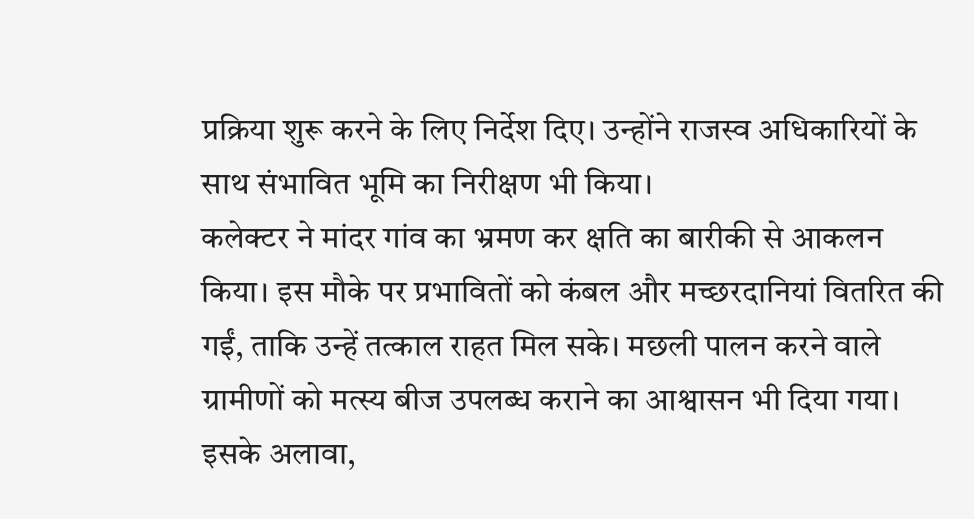प्रक्रिया शुरू करने के लिए निर्देश दिए। उन्होंने राजस्व अधिकारियों के साथ संभावित भूमि का निरीक्षण भी किया।
कलेक्टर ने मांदर गांव का भ्रमण कर क्षति का बारीकी से आकलन किया। इस मौके पर प्रभावितों को कंबल और मच्छरदानियां वितरित की गईं, ताकि उन्हें तत्काल राहत मिल सके। मछली पालन करने वाले ग्रामीणों को मत्स्य बीज उपलब्ध कराने का आश्वासन भी दिया गया। इसके अलावा,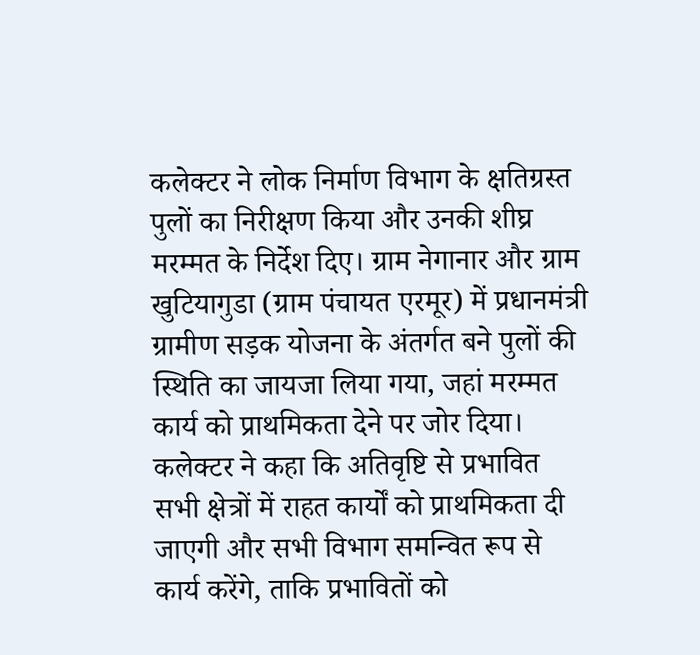कलेक्टर ने लोक निर्माण विभाग के क्षतिग्रस्त पुलों का निरीक्षण किया और उनकी शीघ्र मरम्मत के निर्देश दिए। ग्राम नेगानार और ग्राम खुटियागुडा (ग्राम पंचायत एरमूर) में प्रधानमंत्री ग्रामीण सड़क योजना के अंतर्गत बने पुलों की स्थिति का जायजा लिया गया, जहां मरम्मत कार्य को प्राथमिकता देने पर जोर दिया। कलेक्टर ने कहा कि अतिवृष्टि से प्रभावित सभी क्षेत्रों में राहत कार्यों को प्राथमिकता दी जाएगी और सभी विभाग समन्वित रूप से कार्य करेंगे, ताकि प्रभावितों को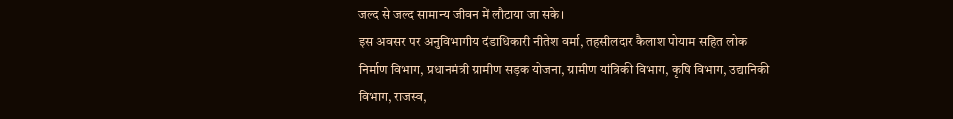जल्द से जल्द सामान्य जीवन में लौटाया जा सके।
इस अवसर पर अनुविभागीय दंडाधिकारी नीतेश वर्मा, तहसीलदार कैलाश पोयाम सहित लोक निर्माण विभाग, प्रधानमंत्री ग्रामीण सड़क योजना, ग्रामीण यांत्रिकी विभाग, कृषि विभाग, उद्यानिकी विभाग, राजस्व,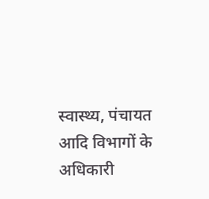स्वास्थ्य, पंचायत आदि विभागों के अधिकारी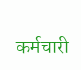कर्मचारी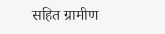सहित ग्रामीण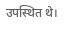उपस्थित थे।